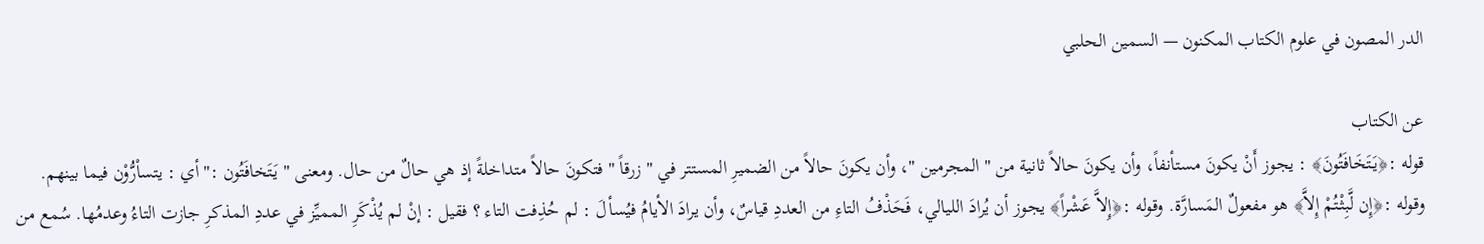الدر المصون في علوم الكتاب المكنون — السمين الحلبي

عن الكتاب
قوله :﴿يَتَخَافَتُونَ﴾ : يجوز أَنْ يكونَ مستأنفاً، وأن يكونَ حالاً ثانية من " المجرمين "، وأن يكونَ حالاً من الضميرِ المستتر في " زرقاً " فتكونَ حالاً متداخلةً إذ هي حالٌ من حال. ومعنى " يَتَخافَتُون :" أي : يتساْرُّوْن فيما بينهم.
وقوله :﴿إِن لَّبِثْتُمْ إِلاَّ﴾ هو مفعولٌ المَسارَّة. وقوله :﴿إِلاَّ عَشْراً﴾ يجوز أن يُرادَ الليالي، فَحَذْفُ التاءِ من العددِ قياسٌ، وأن يرادَ الأيامُ فيُسألَ : لم حُذِفت التاء ؟ فقيل : إنْ لم يُذْكَرِ المميِّز في عددِ المذكرِ جازت التاءُ وعدمُها. سُمع من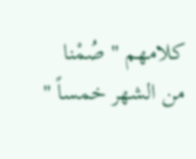كلامهم " صُمْنا من الشهر خمساً "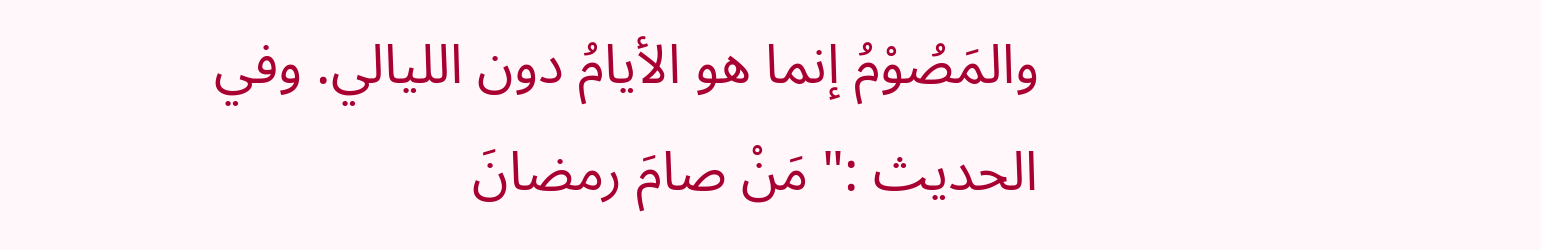والمَصُوْمُ إنما هو الأيامُ دون الليالي. وفي الحديث :" مَنْ صامَ رمضانَ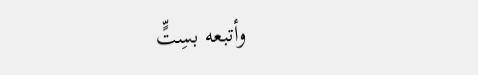وأتبعه بسِتٍّ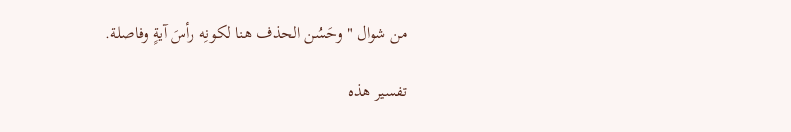من شوال " وحَسُن الحذف هنا لكونِه رأسَ آيةٍ وفاصلة.

تفسير هذه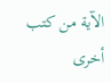الآية من كتب أخرى